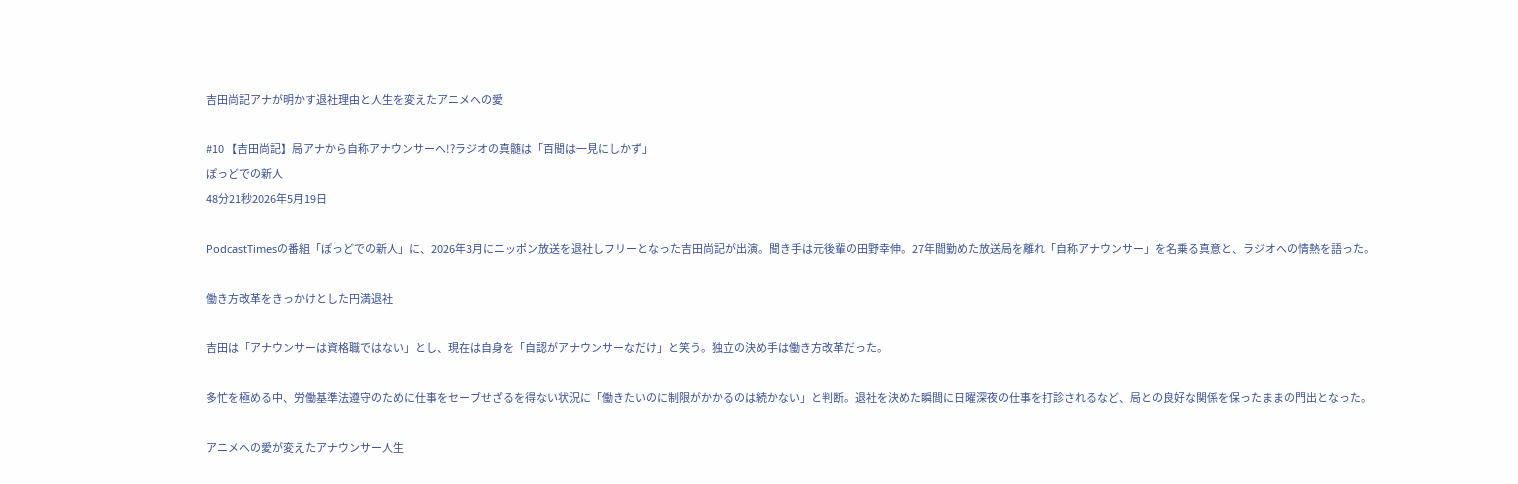吉田尚記アナが明かす退社理由と人生を変えたアニメへの愛

#10 【吉田尚記】局アナから自称アナウンサーへ!?ラジオの真髄は「百聞は一見にしかず」
ぽっどでの新人
48分21秒2026年5月19日

PodcastTimesの番組「ぽっどでの新人」に、2026年3月にニッポン放送を退社しフリーとなった吉田尚記が出演。聞き手は元後輩の田野幸伸。27年間勤めた放送局を離れ「自称アナウンサー」を名乗る真意と、ラジオへの情熱を語った。

働き方改革をきっかけとした円満退社

吉田は「アナウンサーは資格職ではない」とし、現在は自身を「自認がアナウンサーなだけ」と笑う。独立の決め手は働き方改革だった。

多忙を極める中、労働基準法遵守のために仕事をセーブせざるを得ない状況に「働きたいのに制限がかかるのは続かない」と判断。退社を決めた瞬間に日曜深夜の仕事を打診されるなど、局との良好な関係を保ったままの門出となった。

アニメへの愛が変えたアナウンサー人生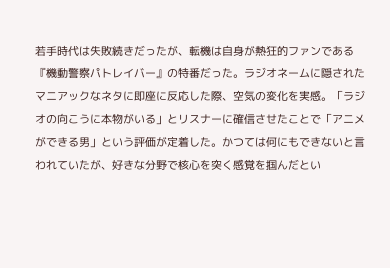若手時代は失敗続きだったが、転機は自身が熱狂的ファンである『機動警察パトレイバー』の特番だった。ラジオネームに隠されたマニアックなネタに即座に反応した際、空気の変化を実感。「ラジオの向こうに本物がいる」とリスナーに確信させたことで「アニメができる男」という評価が定着した。かつては何にもできないと言われていたが、好きな分野で核心を突く感覚を掴んだとい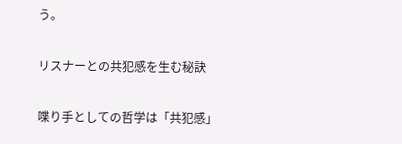う。

リスナーとの共犯感を生む秘訣

喋り手としての哲学は「共犯感」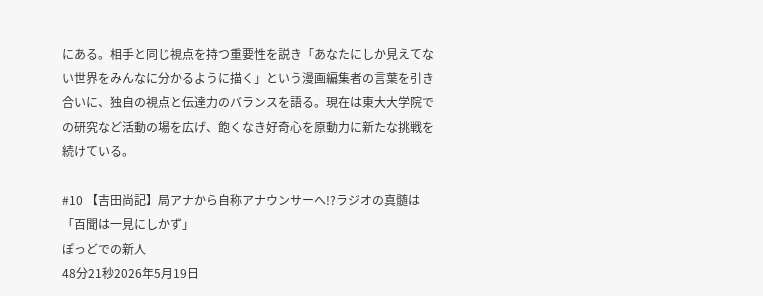にある。相手と同じ視点を持つ重要性を説き「あなたにしか見えてない世界をみんなに分かるように描く」という漫画編集者の言葉を引き合いに、独自の視点と伝達力のバランスを語る。現在は東大大学院での研究など活動の場を広げ、飽くなき好奇心を原動力に新たな挑戦を続けている。

#10 【吉田尚記】局アナから自称アナウンサーへ!?ラジオの真髄は「百聞は一見にしかず」
ぽっどでの新人
48分21秒2026年5月19日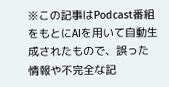※この記事はPodcast番組をもとにAIを用いて自動生成されたもので、誤った情報や不完全な記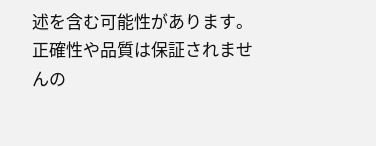述を含む可能性があります。正確性や品質は保証されませんの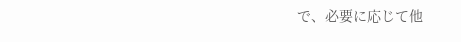で、必要に応じて他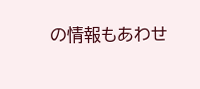の情報もあわせ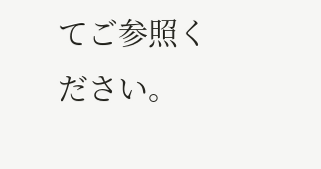てご参照ください。